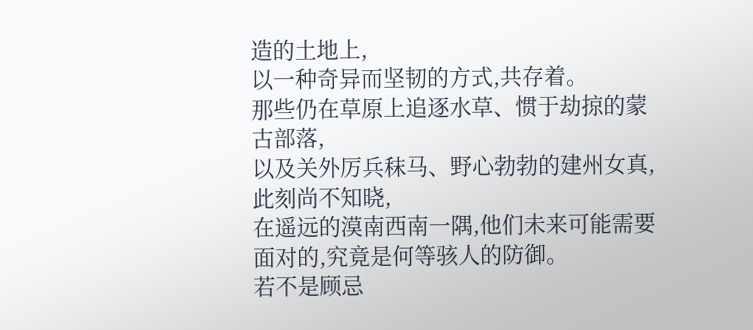造的土地上,
以一种奇异而坚韧的方式,共存着。
那些仍在草原上追逐水草、惯于劫掠的蒙古部落,
以及关外厉兵秣马、野心勃勃的建州女真,此刻尚不知晓,
在遥远的漠南西南一隅,他们未来可能需要面对的,究竟是何等骇人的防御。
若不是顾忌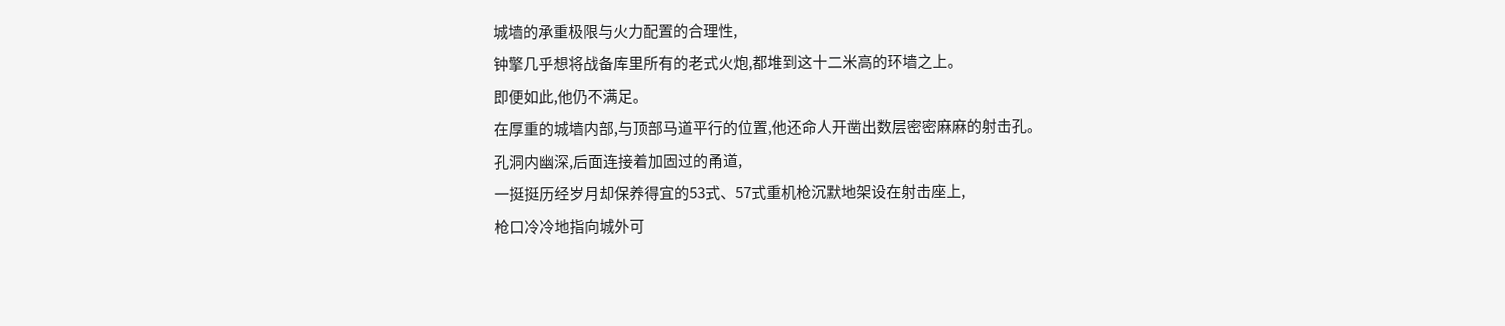城墙的承重极限与火力配置的合理性,
钟擎几乎想将战备库里所有的老式火炮,都堆到这十二米高的环墙之上。
即便如此,他仍不满足。
在厚重的城墙内部,与顶部马道平行的位置,他还命人开凿出数层密密麻麻的射击孔。
孔洞内幽深,后面连接着加固过的甬道,
一挺挺历经岁月却保养得宜的53式、57式重机枪沉默地架设在射击座上,
枪口冷冷地指向城外可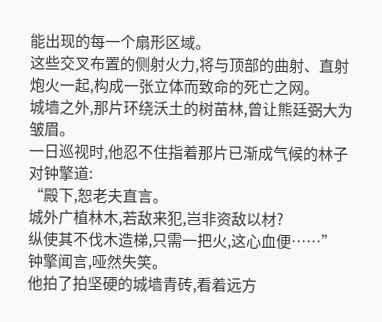能出现的每一个扇形区域。
这些交叉布置的侧射火力,将与顶部的曲射、直射炮火一起,构成一张立体而致命的死亡之网。
城墙之外,那片环绕沃土的树苗林,曾让熊廷弼大为皱眉。
一日巡视时,他忍不住指着那片已渐成气候的林子对钟擎道:
“殿下,恕老夫直言。
城外广植林木,若敌来犯,岂非资敌以材?
纵使其不伐木造梯,只需一把火,这心血便……”
钟擎闻言,哑然失笑。
他拍了拍坚硬的城墙青砖,看着远方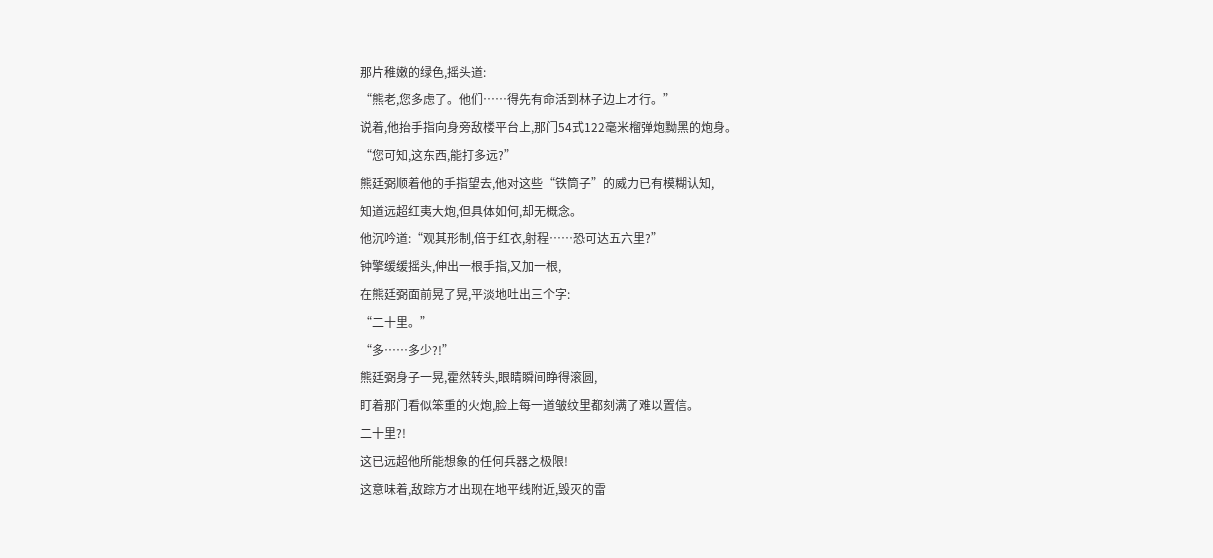那片稚嫩的绿色,摇头道:
“熊老,您多虑了。他们……得先有命活到林子边上才行。”
说着,他抬手指向身旁敌楼平台上,那门54式122毫米榴弹炮黝黑的炮身。
“您可知,这东西,能打多远?”
熊廷弼顺着他的手指望去,他对这些“铁筒子”的威力已有模糊认知,
知道远超红夷大炮,但具体如何,却无概念。
他沉吟道:“观其形制,倍于红衣,射程……恐可达五六里?”
钟擎缓缓摇头,伸出一根手指,又加一根,
在熊廷弼面前晃了晃,平淡地吐出三个字:
“二十里。”
“多……多少?!”
熊廷弼身子一晃,霍然转头,眼睛瞬间睁得滚圆,
盯着那门看似笨重的火炮,脸上每一道皱纹里都刻满了难以置信。
二十里?!
这已远超他所能想象的任何兵器之极限!
这意味着,敌踪方才出现在地平线附近,毁灭的雷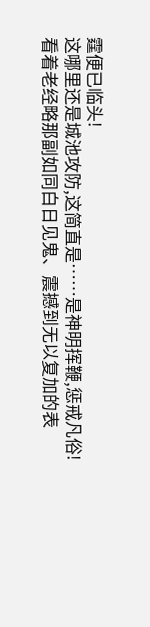霆便已临头!
这哪里还是城池攻防,这简直是……是神明挥鞭,惩戒凡俗!
看着老经略那副如同白日见鬼、震撼到无以复加的表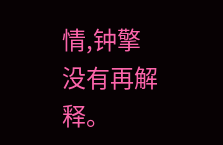情,钟擎没有再解释。